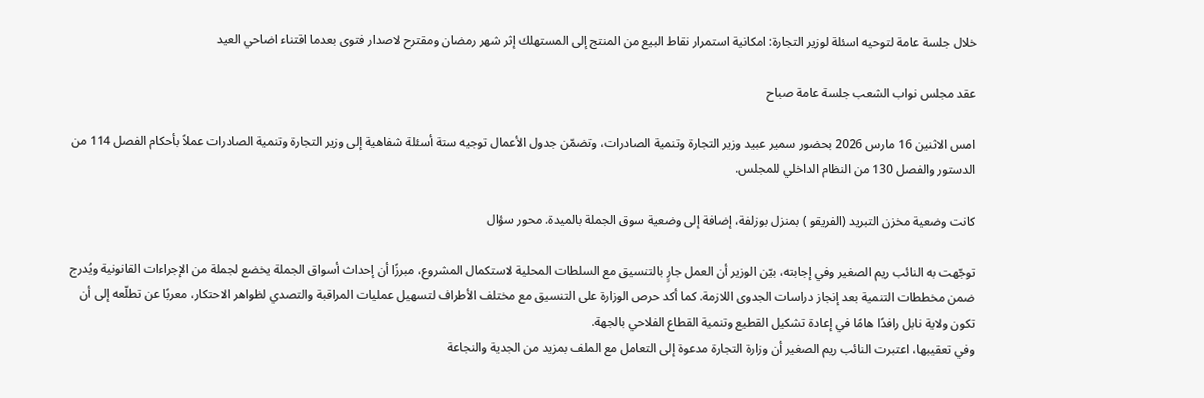خلال جلسة عامة لتوحيه اسئلة لوزير التجارة: امكانية استمرار نقاط البيع من المنتج إلى المستهلك إثر شهر رمضان ومقترح لاصدار فتوى بعدما اقتناء اضاحي العيد

عقد مجلس نواب الشعب جلسة عامة صباح

امس الاثنين 16 مارس 2026 بحضور سمير عبيد وزير التجارة وتنمية الصادرات، وتضمّن جدول الأعمال توجيه ستة أسئلة شفاهية إلى وزير التجارة وتنمية الصادرات عملاً بأحكام الفصل 114 من الدستور والفصل 130 من النظام الداخلي للمجلس.

كانت وضعية مخزن التبريد (الفريقو ) بمنزل بوزلفة، إضافة إلى وضعية سوق الجملة بالميدة. محور سؤال

توجّهت به النائب ريم الصغير وفي إجابته، بيّن الوزير أن العمل جارٍ بالتنسيق مع السلطات المحلية لاستكمال المشروع، مبرزًا أن إحداث أسواق الجملة يخضع لجملة من الإجراءات القانونية ويُدرج ضمن مخططات التنمية بعد إنجاز دراسات الجدوى اللازمة. كما أكد حرص الوزارة على التنسيق مع مختلف الأطراف لتسهيل عمليات المراقبة والتصدي لظواهر الاحتكار، معربًا عن تطلّعه إلى أن تكون ولاية نابل رافدًا هامًا في إعادة تشكيل القطيع وتنمية القطاع الفلاحي بالجهة.
وفي تعقيبها، اعتبرت النائب ريم الصغير أن وزارة التجارة مدعوة إلى التعامل مع الملف بمزيد من الجدية والنجاعة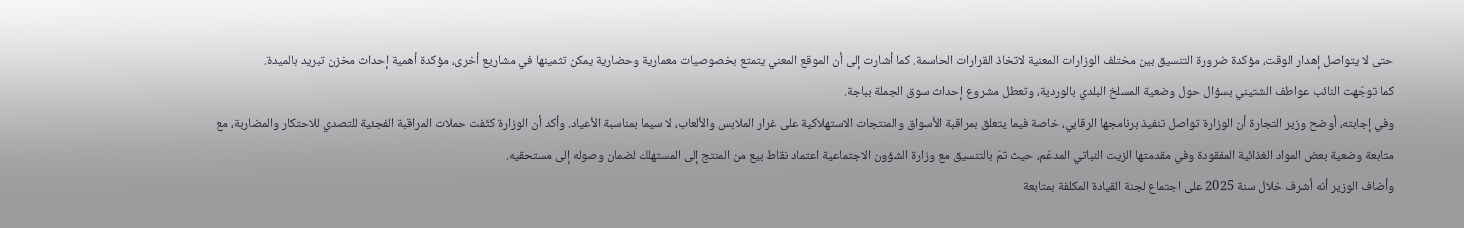حتى لا يتواصل إهدار الوقت، مؤكدة ضرورة التنسيق بين مختلف الوزارات المعنية لاتخاذ القرارات الحاسمة. كما أشارت إلى أن الموقع المعني يتمتع بخصوصيات معمارية وحضارية يمكن تثمينها في مشاريع أخرى، مؤكدة أهمية إحداث مخزن تبريد بالميدة.
كما توجّهت النائب عواطف الشتيني بسؤال حول وضعية المسلخ البلدي بالوردية، وتعطل مشروع إحداث سوق الجملة بباجة.
وفي إجابته، أوضح وزير التجارة أن الوزارة تواصل تنفيذ برنامجها الرقابي، خاصة فيما يتعلق بمراقبة الأسواق والمنتجات الاستهلاكية على غرار الملابس والألعاب، لا سيما بمناسبة الأعياد. وأكد أن الوزارة كثّفت حملات المراقبة الفجئية للتصدي للاحتكار والمضاربة، مع متابعة وضعية بعض المواد الغذائية المفقودة وفي مقدمتها الزيت النباتي المدعّم، حيث تمّ بالتنسيق مع وزارة الشؤون الاجتماعية اعتماد نقاط بيع من المنتج إلى المستهلك لضمان وصوله إلى مستحقيه.
وأضاف الوزير أنه أشرف خلال سنة 2025 على اجتماع لجنة القيادة المكلفة بمتابعة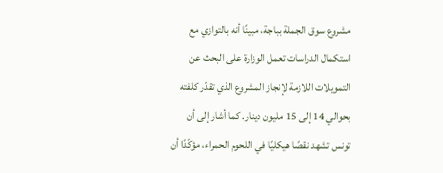مشروع سوق الجملة بباجة، مبينًا أنه بالتوازي مع استكمال الدراسات تعمل الوزارة على البحث عن التمويلات اللازمة لإنجاز المشروع الذي تقدّر كلفته بحوالي 14 إلى 15 مليون دينار. كما أشار إلى أن تونس تشهد نقصًا هيكليًا في اللحوم الحمراء، مؤكّدًا أن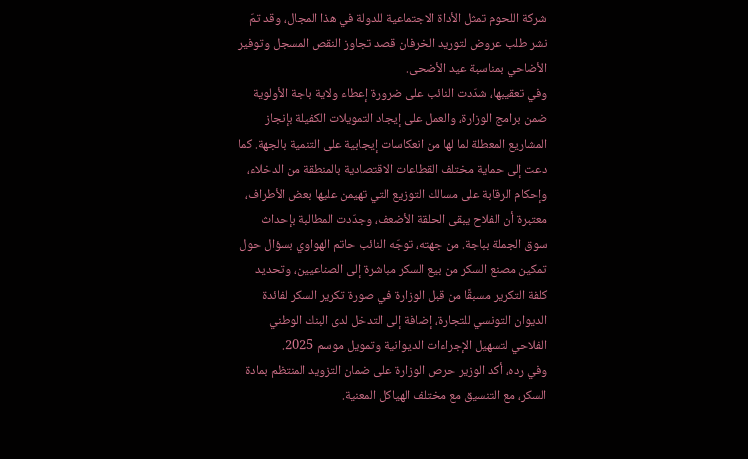شركة اللحوم تمثل الأداة الاجتماعية للدولة في هذا المجال، وقد تمّ نشر طلب عروض لتوريد الخرفان قصد تجاوز النقص المسجل وتوفير الأضاحي بمناسبة عيد الأضحى.
وفي تعقيبها، شدّدت النائب على ضرورة إعطاء ولاية باجة الأولوية ضمن برامج الوزارة، والعمل على إيجاد التمويلات الكفيلة بإنجاز المشاريع المعطلة لما لها من انعكاسات إيجابية على التنمية بالجهة. كما دعت إلى حماية مختلف القطاعات الاقتصادية بالمنطقة من الدخلاء، وإحكام الرقابة على مسالك التوزيع التي تهيمن عليها بعض الأطراف، معتبرة أن الفلاح يبقى الحلقة الأضعف، وجدّدت المطالبة بإحداث سوق الجملة بباجة. من جهته، توجّه النائب حاتم الهواوي بسؤال حول تمكين مصنع السكر من بيع السكر مباشرة إلى الصناعيين، وتحديد كلفة التكرير مسبقًا من قبل الوزارة في صورة تكرير السكر لفائدة الديوان التونسي للتجارة، إضافة إلى التدخل لدى البنك الوطني الفلاحي لتسهيل الإجراءات الديوانية وتمويل موسم 2025.
وفي رده، أكد الوزير حرص الوزارة على ضمان التزويد المنتظم بمادة السكر، مع التنسيق مع مختلف الهياكل المعنية.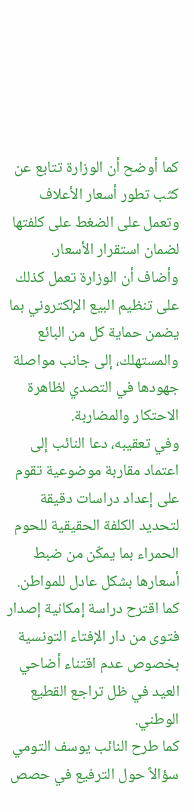كما أوضح أن الوزارة تتابع عن كثب تطور أسعار الأعلاف وتعمل على الضغط على كلفتها لضمان استقرار الأسعار. وأضاف أن الوزارة تعمل كذلك على تنظيم البيع الإلكتروني بما يضمن حماية كل من البائع والمستهلك، إلى جانب مواصلة جهودها في التصدي لظاهرة الاحتكار والمضاربة.
وفي تعقيبه، دعا النائب إلى اعتماد مقاربة موضوعية تقوم على إعداد دراسات دقيقة لتحديد الكلفة الحقيقية للحوم الحمراء بما يمكّن من ضبط أسعارها بشكل عادل للمواطن. كما اقترح دراسة إمكانية إصدار فتوى من دار الإفتاء التونسية بخصوص عدم اقتناء أضاحي العيد في ظل تراجع القطيع الوطني.
كما طرح النائب يوسف التومي سؤالاً حول الترفيع في حصص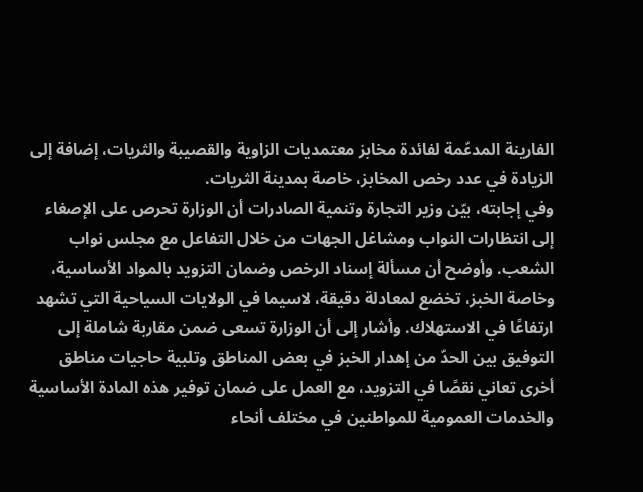الفارينة المدعّمة لفائدة مخابز معتمديات الزاوية والقصيبة والثريات، إضافة إلى الزيادة في عدد رخص المخابز، خاصة بمدينة الثريات.
وفي إجابته، بيّن وزير التجارة وتنمية الصادرات أن الوزارة تحرص على الإصغاء إلى انتظارات النواب ومشاغل الجهات من خلال التفاعل مع مجلس نواب الشعب. وأوضح أن مسألة إسناد الرخص وضمان التزويد بالمواد الأساسية، وخاصة الخبز، تخضع لمعادلة دقيقة، لاسيما في الولايات السياحية التي تشهد ارتفاعًا في الاستهلاك. وأشار إلى أن الوزارة تسعى ضمن مقاربة شاملة إلى التوفيق بين الحدّ من إهدار الخبز في بعض المناطق وتلبية حاجيات مناطق أخرى تعاني نقصًا في التزويد، مع العمل على ضمان توفير هذه المادة الأساسية والخدمات العمومية للمواطنين في مختلف أنحاء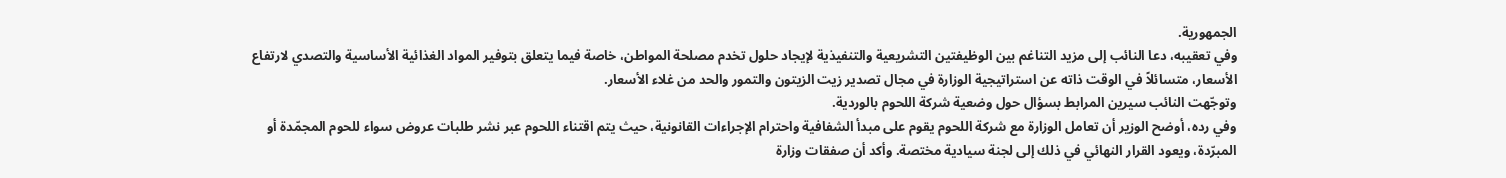الجمهورية.
وفي تعقيبه، دعا النائب إلى مزيد التناغم بين الوظيفتين التشريعية والتنفيذية لإيجاد حلول تخدم مصلحة المواطن، خاصة فيما يتعلق بتوفير المواد الغذائية الأساسية والتصدي لارتفاع الأسعار، متسائلاً في الوقت ذاته عن استراتيجية الوزارة في مجال تصدير زيت الزيتون والتمور والحد من غلاء الأسعار.
وتوجّهت النائب سيرين المرابط بسؤال حول وضعية شركة اللحوم بالوردية.
وفي رده، أوضح الوزير أن تعامل الوزارة مع شركة اللحوم يقوم على مبدأ الشفافية واحترام الإجراءات القانونية، حيث يتم اقتناء اللحوم عبر نشر طلبات عروض سواء للحوم المجمّدة أو المبرّدة، ويعود القرار النهائي في ذلك إلى لجنة سيادية مختصة. وأكد أن صفقات وزارة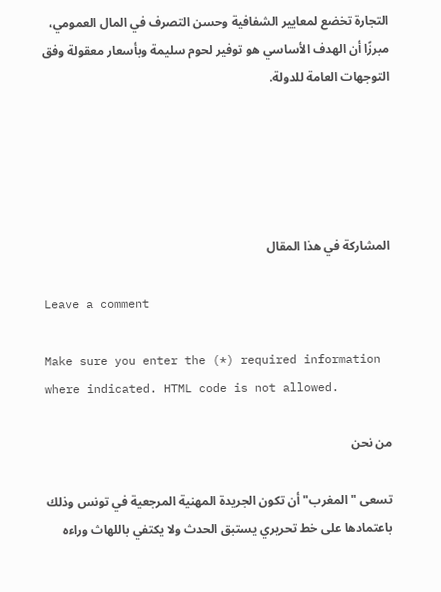التجارة تخضع لمعايير الشفافية وحسن التصرف في المال العمومي، مبرزًا أن الهدف الأساسي هو توفير لحوم سليمة وبأسعار معقولة وفق التوجهات العامة للدولة.





المشاركة في هذا المقال

Leave a comment

Make sure you enter the (*) required information where indicated. HTML code is not allowed.

من نحن

تسعى "المغرب" أن تكون الجريدة المهنية المرجعية في تونس وذلك باعتمادها على خط تحريري يستبق الحدث ولا يكتفي باللهاث وراءه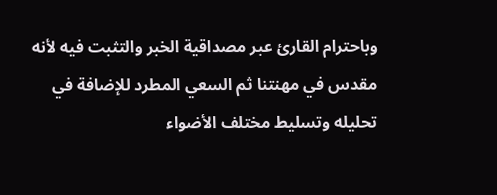وباحترام القارئ عبر مصداقية الخبر والتثبت فيه لأنه مقدس في مهنتنا ثم السعي المطرد للإضافة في تحليله وتسليط مختلف الأضواء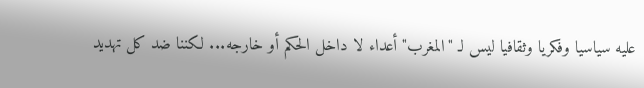عليه سياسيا وفكريا وثقافيا ليس لـ "المغرب" أعداء لا داخل الحكم أو خارجه... لكننا ضد كل تهديد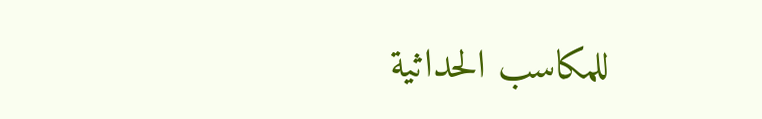للمكاسب الحداثية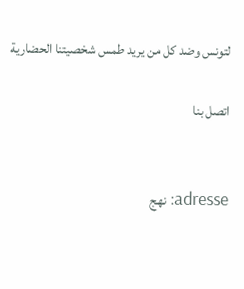لتونس وضد كل من يريد طمس شخصيتنا الحضارية

اتصل بنا


adresse: نهج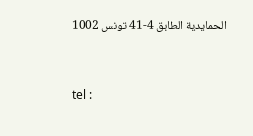الحمايدية الطابق 4-41 تونس 1002


tel :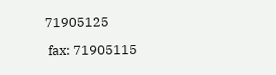71905125

 fax: 71905115